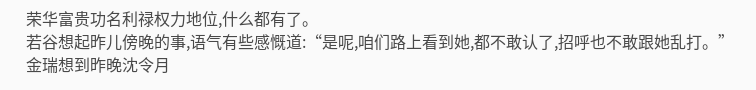荣华富贵功名利禄权力地位,什么都有了。
若谷想起昨儿傍晚的事,语气有些感慨道:“是呢,咱们路上看到她,都不敢认了,招呼也不敢跟她乱打。”
金瑞想到昨晚沈令月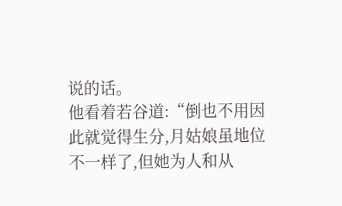说的话。
他看着若谷道:“倒也不用因此就觉得生分,月姑娘虽地位不一样了,但她为人和从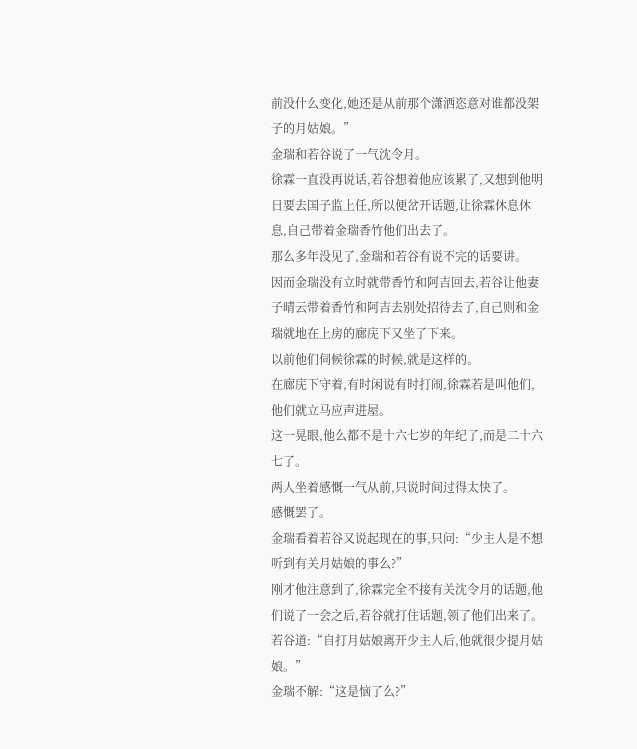前没什么变化,她还是从前那个潇洒恣意对谁都没架子的月姑娘。”
金瑞和若谷说了一气沈令月。
徐霖一直没再说话,若谷想着他应该累了,又想到他明日要去国子监上任,所以便岔开话题,让徐霖休息休息,自己带着金瑞香竹他们出去了。
那么多年没见了,金瑞和若谷有说不完的话要讲。
因而金瑞没有立时就带香竹和阿吉回去,若谷让他妻子晴云带着香竹和阿吉去别处招待去了,自己则和金瑞就地在上房的廊庑下又坐了下来。
以前他们伺候徐霖的时候,就是这样的。
在廊庑下守着,有时闲说有时打闹,徐霖若是叫他们,他们就立马应声进屋。
这一晃眼,他么都不是十六七岁的年纪了,而是二十六七了。
两人坐着感慨一气从前,只说时间过得太快了。
感慨罢了。
金瑞看着若谷又说起现在的事,只问:“少主人是不想听到有关月姑娘的事么?”
刚才他注意到了,徐霖完全不接有关沈令月的话题,他们说了一会之后,若谷就打住话题,领了他们出来了。
若谷道:“自打月姑娘离开少主人后,他就很少提月姑娘。”
金瑞不解:“这是恼了么?”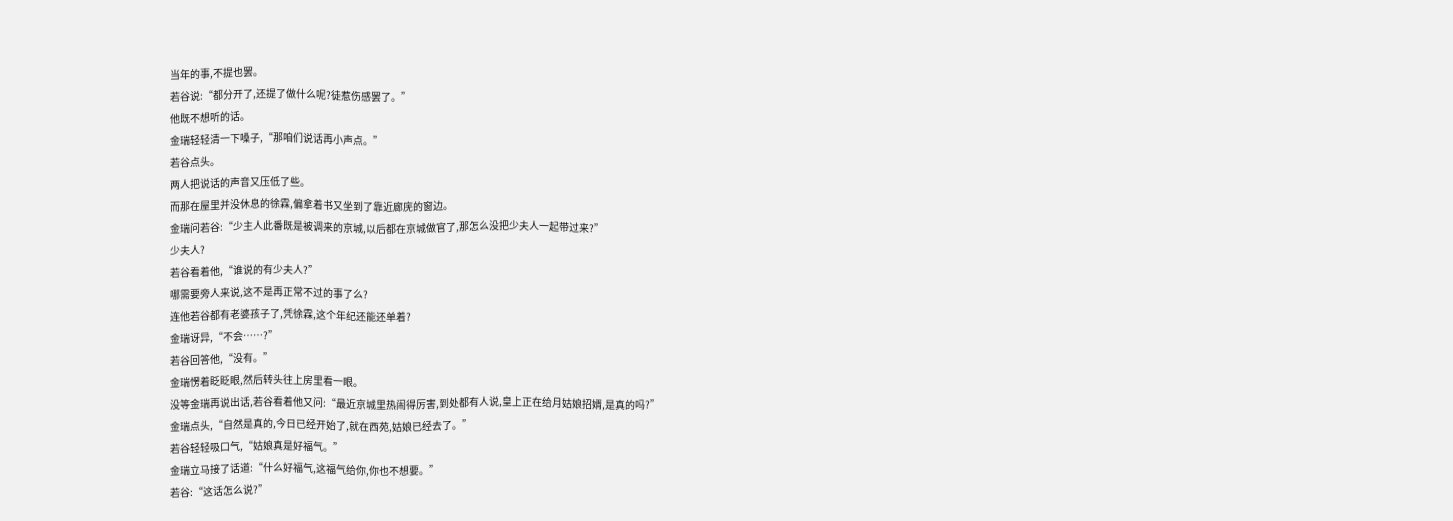当年的事,不提也罢。
若谷说:“都分开了,还提了做什么呢?徒惹伤感罢了。”
他既不想听的话。
金瑞轻轻清一下嗓子,“那咱们说话再小声点。”
若谷点头。
两人把说话的声音又压低了些。
而那在屋里并没休息的徐霖,偏拿着书又坐到了靠近廊庑的窗边。
金瑞问若谷:“少主人此番既是被调来的京城,以后都在京城做官了,那怎么没把少夫人一起带过来?”
少夫人?
若谷看着他,“谁说的有少夫人?”
哪需要旁人来说,这不是再正常不过的事了么?
连他若谷都有老婆孩子了,凭徐霖,这个年纪还能还单着?
金瑞讶异,“不会……?”
若谷回答他,“没有。”
金瑞愣着眨眨眼,然后转头往上房里看一眼。
没等金瑞再说出话,若谷看着他又问:“最近京城里热闹得厉害,到处都有人说,皇上正在给月姑娘招婿,是真的吗?”
金瑞点头,“自然是真的,今日已经开始了,就在西苑,姑娘已经去了。”
若谷轻轻吸口气,“姑娘真是好福气。”
金瑞立马接了话道:“什么好福气,这福气给你,你也不想要。”
若谷:“这话怎么说?”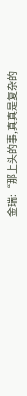金瑞:“那上头的事,真真是复杂的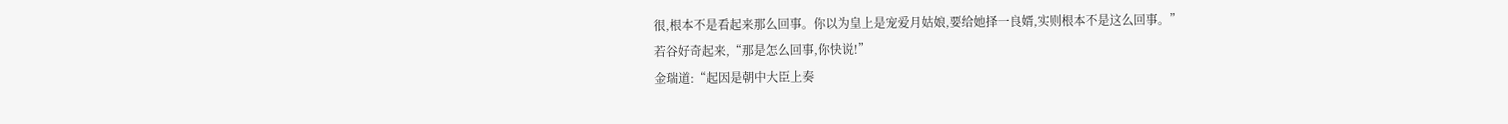很,根本不是看起来那么回事。你以为皇上是宠爱月姑娘,要给她择一良婿,实则根本不是这么回事。”
若谷好奇起来,“那是怎么回事,你快说!”
金瑞道:“起因是朝中大臣上奏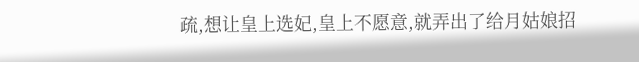疏,想让皇上选妃,皇上不愿意,就弄出了给月姑娘招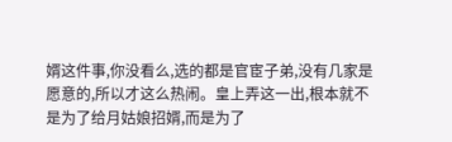婿这件事,你没看么,选的都是官宦子弟,没有几家是愿意的,所以才这么热闹。皇上弄这一出,根本就不是为了给月姑娘招婿,而是为了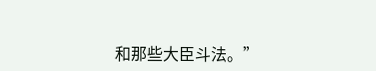和那些大臣斗法。”